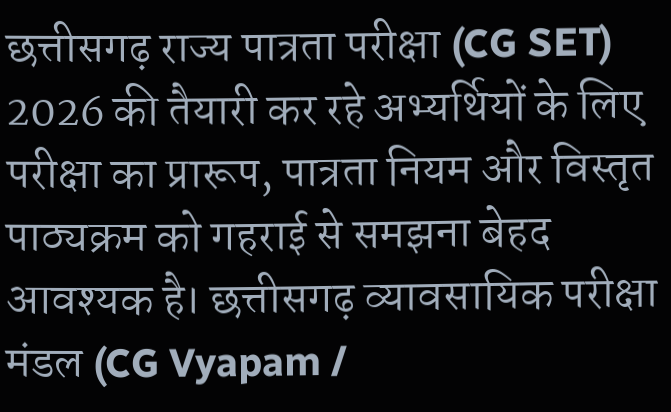छत्तीसगढ़ राज्य पात्रता परीक्षा (CG SET) 2026 की तैयारी कर रहे अभ्यर्थियों के लिए परीक्षा का प्रारूप, पात्रता नियम और विस्तृत पाठ्यक्रम को गहराई से समझना बेहद आवश्यक है। छत्तीसगढ़ व्यावसायिक परीक्षा मंडल (CG Vyapam /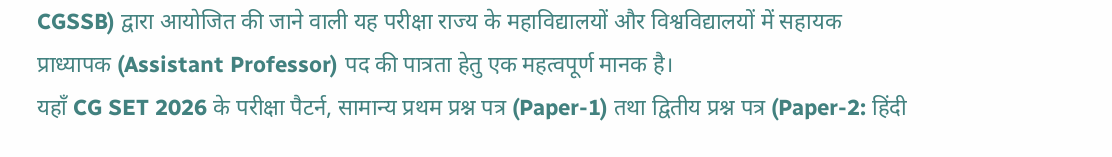CGSSB) द्वारा आयोजित की जाने वाली यह परीक्षा राज्य के महाविद्यालयों और विश्वविद्यालयों में सहायक प्राध्यापक (Assistant Professor) पद की पात्रता हेतु एक महत्वपूर्ण मानक है।
यहाँ CG SET 2026 के परीक्षा पैटर्न, सामान्य प्रथम प्रश्न पत्र (Paper-1) तथा द्वितीय प्रश्न पत्र (Paper-2: हिंदी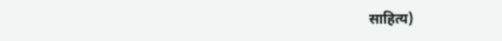साहित्य)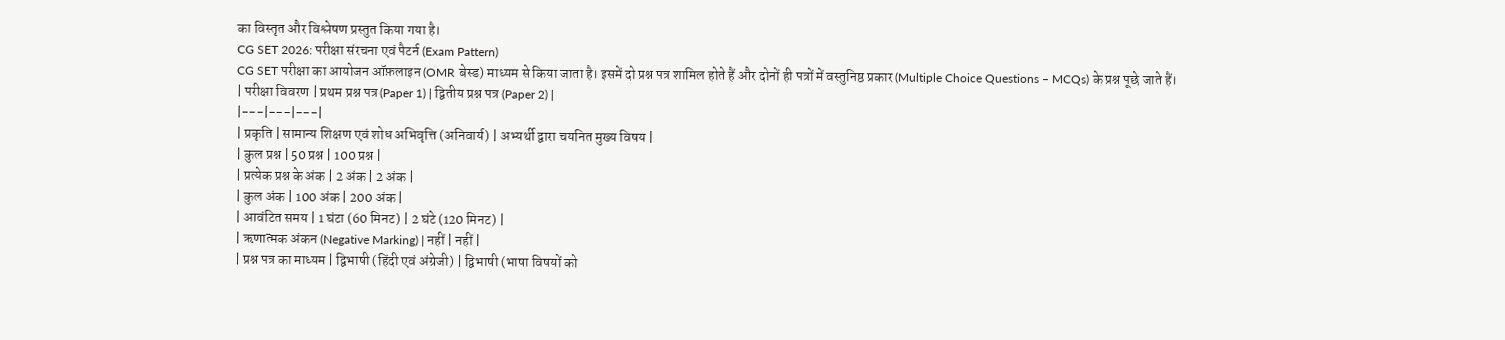का विस्तृत और विश्लेषण प्रस्तुत किया गया है।
CG SET 2026: परीक्षा संरचना एवं पैटर्न (Exam Pattern)
CG SET परीक्षा का आयोजन ऑफ़लाइन (OMR बेस्ड) माध्यम से किया जाता है। इसमें दो प्रश्न पत्र शामिल होते हैं और दोनों ही पत्रों में वस्तुनिष्ठ प्रकार (Multiple Choice Questions – MCQs) के प्रश्न पूछे जाते हैं।
| परीक्षा विवरण | प्रथम प्रश्न पत्र (Paper 1) | द्वितीय प्रश्न पत्र (Paper 2) |
|---|---|---|
| प्रकृति | सामान्य शिक्षण एवं शोध अभिवृत्ति (अनिवार्य) | अभ्यर्थी द्वारा चयनित मुख्य विषय |
| कुल प्रश्न | 50 प्रश्न | 100 प्रश्न |
| प्रत्येक प्रश्न के अंक | 2 अंक | 2 अंक |
| कुल अंक | 100 अंक | 200 अंक |
| आवंटित समय | 1 घंटा (60 मिनट) | 2 घंटे (120 मिनट) |
| ऋणात्मक अंकन (Negative Marking) | नहीं | नहीं |
| प्रश्न पत्र का माध्यम | द्विभाषी (हिंदी एवं अंग्रेजी) | द्विभाषी (भाषा विषयों को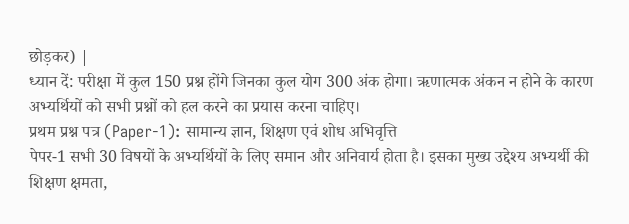छोड़कर) |
ध्यान दें: परीक्षा में कुल 150 प्रश्न होंगे जिनका कुल योग 300 अंक होगा। ऋणात्मक अंकन न होने के कारण अभ्यर्थियों को सभी प्रश्नों को हल करने का प्रयास करना चाहिए।
प्रथम प्रश्न पत्र (Paper-1): सामान्य ज्ञान, शिक्षण एवं शोध अभिवृत्ति
पेपर-1 सभी 30 विषयों के अभ्यर्थियों के लिए समान और अनिवार्य होता है। इसका मुख्य उद्देश्य अभ्यर्थी की शिक्षण क्षमता,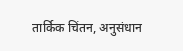तार्किक चिंतन, अनुसंधान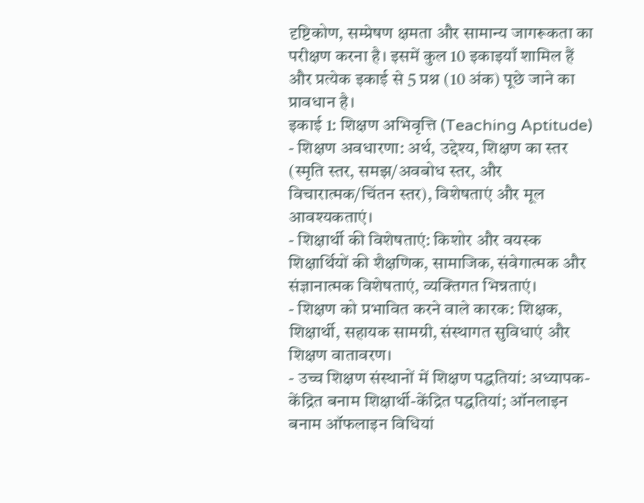दृष्टिकोण, सम्प्रेषण क्षमता और सामान्य जागरूकता का परीक्षण करना है। इसमें कुल 10 इकाइयाँ शामिल हैं और प्रत्येक इकाई से 5 प्रश्न (10 अंक) पूछे जाने का प्रावधान है।
इकाई 1: शिक्षण अभिवृत्ति (Teaching Aptitude)
- शिक्षण अवधारणा: अर्थ, उद्देश्य, शिक्षण का स्तर (स्मृति स्तर, समझ/अवबोध स्तर, और विचारात्मक/चिंतन स्तर), विशेषताएं और मूल आवश्यकताएं।
- शिक्षार्थी की विशेषताएं: किशोर और वयस्क शिक्षार्थियों की शैक्षणिक, सामाजिक, संवेगात्मक और संज्ञानात्मक विशेषताएं, व्यक्तिगत भिन्नताएं।
- शिक्षण को प्रभावित करने वाले कारक: शिक्षक, शिक्षार्थी, सहायक सामग्री, संस्थागत सुविधाएं और शिक्षण वातावरण।
- उच्च शिक्षण संस्थानों में शिक्षण पद्धतियां: अध्यापक-केंद्रित बनाम शिक्षार्थी-केंद्रित पद्धतियां; ऑनलाइन बनाम ऑफलाइन विधियां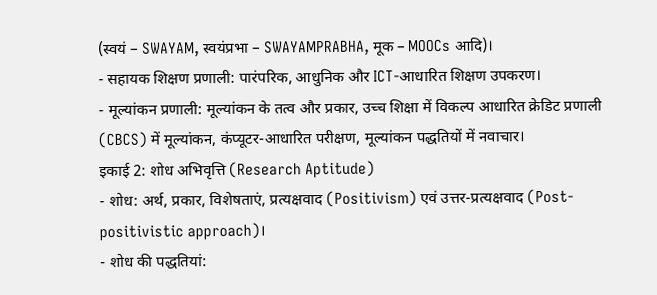(स्वयं – SWAYAM, स्वयंप्रभा – SWAYAMPRABHA, मूक – MOOCs आदि)।
- सहायक शिक्षण प्रणाली: पारंपरिक, आधुनिक और ICT-आधारित शिक्षण उपकरण।
- मूल्यांकन प्रणाली: मूल्यांकन के तत्व और प्रकार, उच्च शिक्षा में विकल्प आधारित क्रेडिट प्रणाली (CBCS) में मूल्यांकन, कंप्यूटर-आधारित परीक्षण, मूल्यांकन पद्धतियों में नवाचार।
इकाई 2: शोध अभिवृत्ति (Research Aptitude)
- शोध: अर्थ, प्रकार, विशेषताएं, प्रत्यक्षवाद (Positivism) एवं उत्तर-प्रत्यक्षवाद (Post-positivistic approach)।
- शोध की पद्धतियां: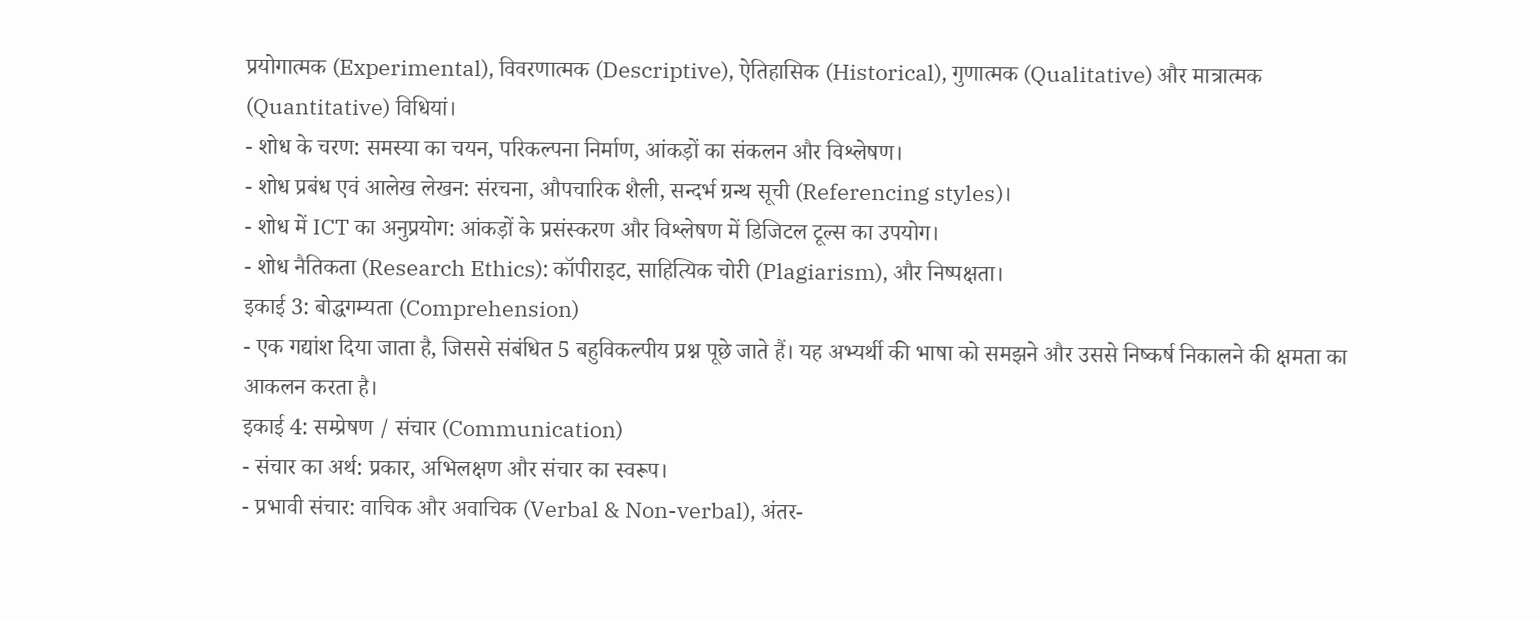प्रयोगात्मक (Experimental), विवरणात्मक (Descriptive), ऐतिहासिक (Historical), गुणात्मक (Qualitative) और मात्रात्मक (Quantitative) विधियां।
- शोध के चरण: समस्या का चयन, परिकल्पना निर्माण, आंकड़ों का संकलन और विश्लेषण।
- शोध प्रबंध एवं आलेख लेखन: संरचना, औपचारिक शैली, सन्दर्भ ग्रन्थ सूची (Referencing styles)।
- शोध में ICT का अनुप्रयोग: आंकड़ों के प्रसंस्करण और विश्लेषण में डिजिटल टूल्स का उपयोग।
- शोध नैतिकता (Research Ethics): कॉपीराइट, साहित्यिक चोरी (Plagiarism), और निष्पक्षता।
इकाई 3: बोद्धगम्यता (Comprehension)
- एक गद्यांश दिया जाता है, जिससे संबंधित 5 बहुविकल्पीय प्रश्न पूछे जाते हैं। यह अभ्यर्थी की भाषा को समझने और उससे निष्कर्ष निकालने की क्षमता का आकलन करता है।
इकाई 4: सम्प्रेषण / संचार (Communication)
- संचार का अर्थ: प्रकार, अभिलक्षण और संचार का स्वरूप।
- प्रभावी संचार: वाचिक और अवाचिक (Verbal & Non-verbal), अंतर-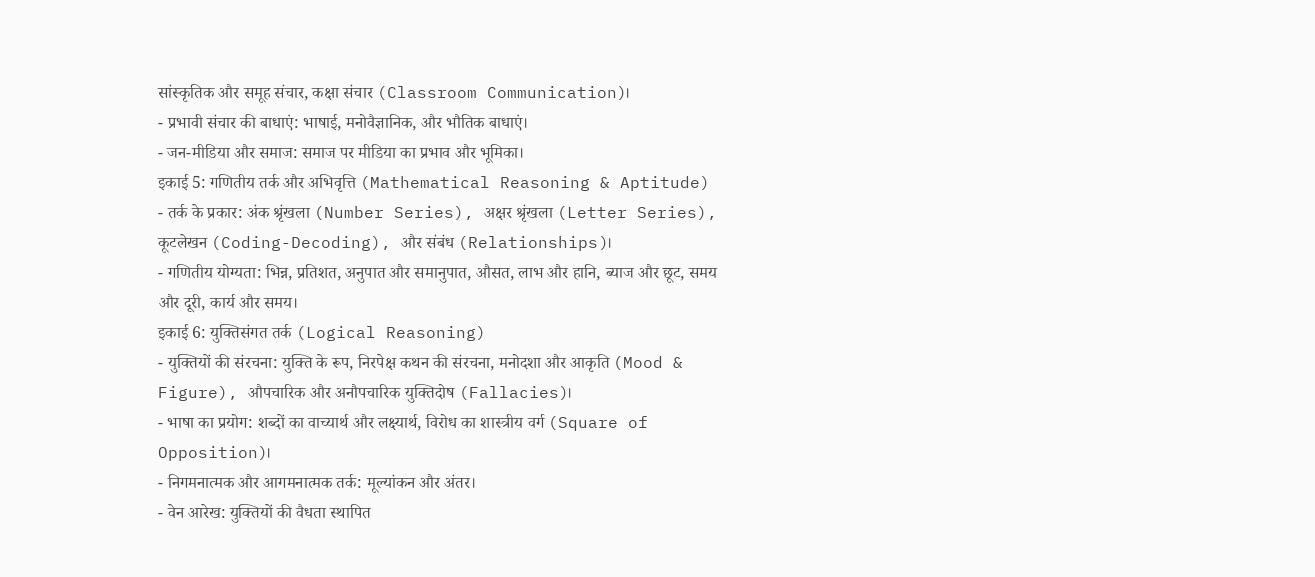सांस्कृतिक और समूह संचार, कक्षा संचार (Classroom Communication)।
- प्रभावी संचार की बाधाएं: भाषाई, मनोवैज्ञानिक, और भौतिक बाधाएं।
- जन-मीडिया और समाज: समाज पर मीडिया का प्रभाव और भूमिका।
इकाई 5: गणितीय तर्क और अभिवृत्ति (Mathematical Reasoning & Aptitude)
- तर्क के प्रकार: अंक श्रृंखला (Number Series), अक्षर श्रृंखला (Letter Series), कूटलेखन (Coding-Decoding), और संबंध (Relationships)।
- गणितीय योग्यता: भिन्न, प्रतिशत, अनुपात और समानुपात, औसत, लाभ और हानि, ब्याज और छूट, समय और दूरी, कार्य और समय।
इकाई 6: युक्तिसंगत तर्क (Logical Reasoning)
- युक्तियों की संरचना: युक्ति के रूप, निरपेक्ष कथन की संरचना, मनोदशा और आकृति (Mood & Figure), औपचारिक और अनौपचारिक युक्तिदोष (Fallacies)।
- भाषा का प्रयोग: शब्दों का वाच्यार्थ और लक्ष्यार्थ, विरोध का शास्त्रीय वर्ग (Square of Opposition)।
- निगमनात्मक और आगमनात्मक तर्क: मूल्यांकन और अंतर।
- वेन आरेख: युक्तियों की वैधता स्थापित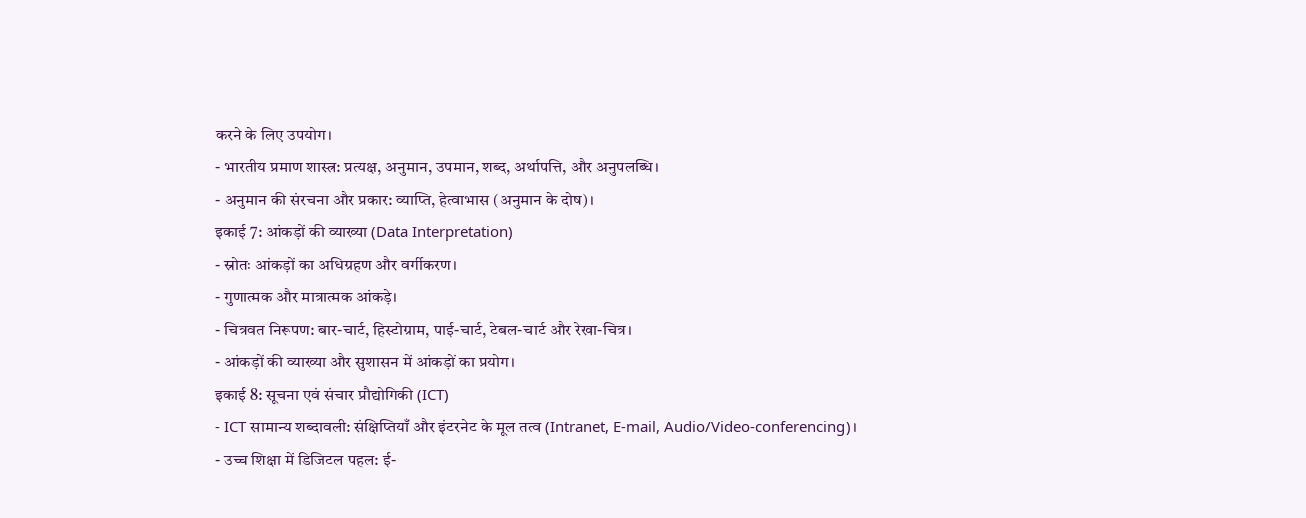करने के लिए उपयोग।
- भारतीय प्रमाण शास्त्र: प्रत्यक्ष, अनुमान, उपमान, शब्द, अर्थापत्ति, और अनुपलब्धि।
- अनुमान की संरचना और प्रकार: व्याप्ति, हेत्वाभास (अनुमान के दोष)।
इकाई 7: आंकड़ों की व्याख्या (Data Interpretation)
- स्रोतः आंकड़ों का अधिग्रहण और वर्गीकरण।
- गुणात्मक और मात्रात्मक आंकड़े।
- चित्रवत निरूपण: बार-चार्ट, हिस्टोग्राम, पाई-चार्ट, टेबल-चार्ट और रेखा-चित्र।
- आंकड़ों की व्याख्या और सुशासन में आंकड़ों का प्रयोग।
इकाई 8: सूचना एवं संचार प्रौद्योगिकी (ICT)
- ICT सामान्य शब्दावली: संक्षिप्तियाँ और इंटरनेट के मूल तत्व (Intranet, E-mail, Audio/Video-conferencing)।
- उच्च शिक्षा में डिजिटल पहल: ई-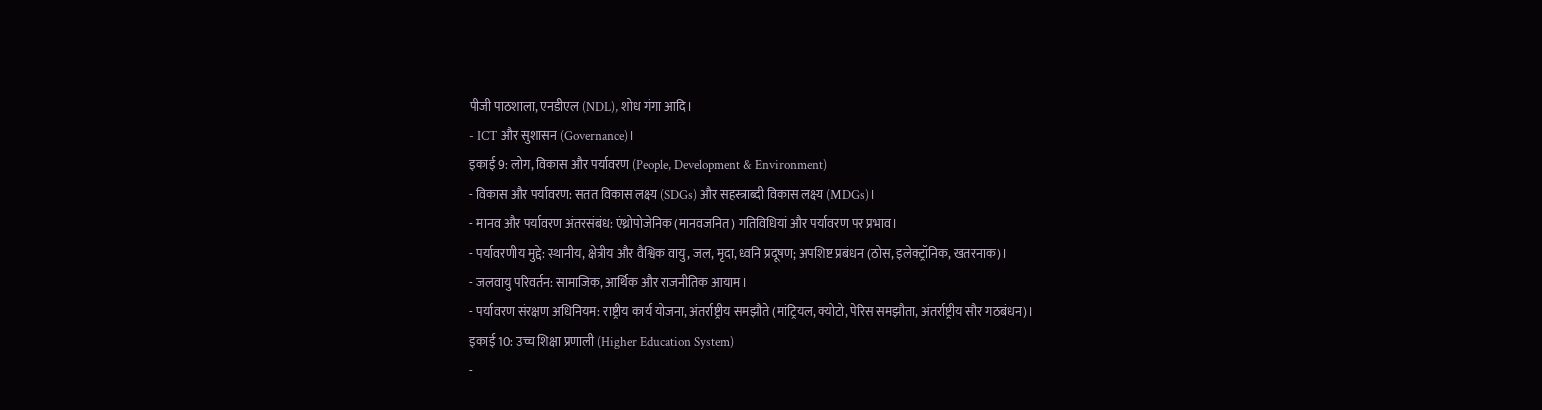पीजी पाठशाला, एनडीएल (NDL), शोध गंगा आदि।
- ICT और सुशासन (Governance)।
इकाई 9: लोग, विकास और पर्यावरण (People, Development & Environment)
- विकास और पर्यावरण: सतत विकास लक्ष्य (SDGs) और सहस्त्राब्दी विकास लक्ष्य (MDGs)।
- मानव और पर्यावरण अंतरसंबंध: एंथ्रोपोजेनिक (मानवजनित) गतिविधियां और पर्यावरण पर प्रभाव।
- पर्यावरणीय मुद्दे: स्थानीय, क्षेत्रीय और वैश्विक वायु, जल, मृदा, ध्वनि प्रदूषण; अपशिष्ट प्रबंधन (ठोस, इलेक्ट्रॉनिक, खतरनाक)।
- जलवायु परिवर्तन: सामाजिक, आर्थिक और राजनीतिक आयाम।
- पर्यावरण संरक्षण अधिनियम: राष्ट्रीय कार्य योजना, अंतर्राष्ट्रीय समझौते (मांट्रियल, क्योटो, पेरिस समझौता, अंतर्राष्ट्रीय सौर गठबंधन)।
इकाई 10: उच्च शिक्षा प्रणाली (Higher Education System)
-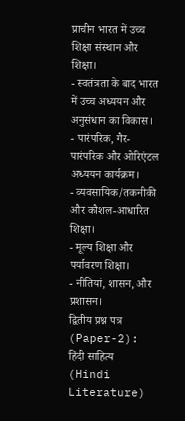प्राचीन भारत में उच्च शिक्षा संस्थान और शिक्षा।
- स्वतंत्रता के बाद भारत में उच्च अध्ययन और अनुसंधान का विकास।
- पारंपरिक, गैर-पारंपरिक और ओरिएंटल अध्ययन कार्यक्रम।
- व्यवसायिक/तकनीकी और कौशल-आधारित शिक्षा।
- मूल्य शिक्षा और पर्यावरण शिक्षा।
- नीतियां, शासन, और प्रशासन।
द्वितीय प्रश्न पत्र (Paper-2): हिंदी साहित्य (Hindi Literature)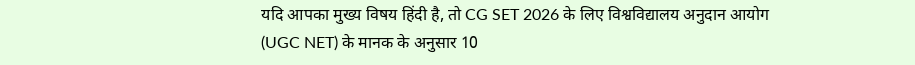यदि आपका मुख्य विषय हिंदी है, तो CG SET 2026 के लिए विश्वविद्यालय अनुदान आयोग (UGC NET) के मानक के अनुसार 10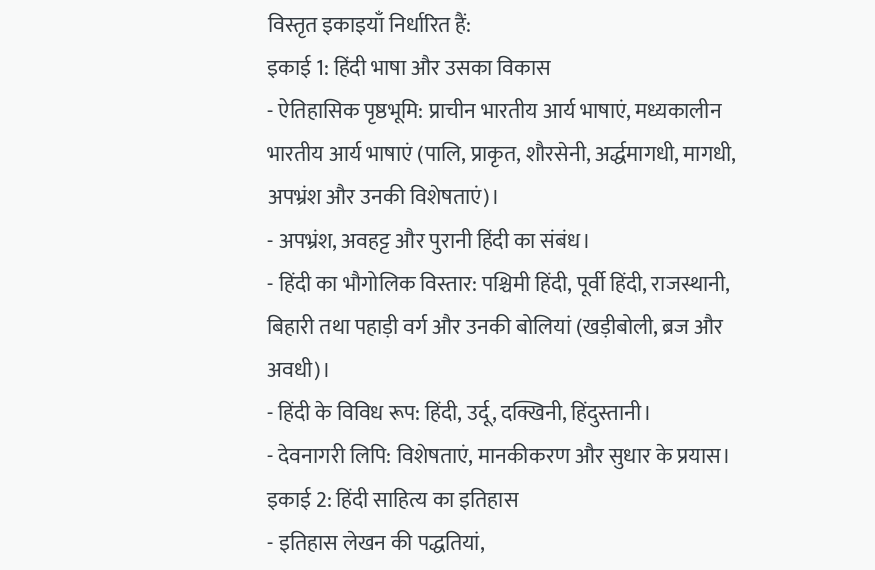विस्तृत इकाइयाँ निर्धारित हैं:
इकाई 1: हिंदी भाषा और उसका विकास
- ऐतिहासिक पृष्ठभूमि: प्राचीन भारतीय आर्य भाषाएं, मध्यकालीन भारतीय आर्य भाषाएं (पालि, प्राकृत, शौरसेनी, अर्द्धमागधी, मागधी, अपभ्रंश और उनकी विशेषताएं)।
- अपभ्रंश, अवहट्ट और पुरानी हिंदी का संबंध।
- हिंदी का भौगोलिक विस्तार: पश्चिमी हिंदी, पूर्वी हिंदी, राजस्थानी, बिहारी तथा पहाड़ी वर्ग और उनकी बोलियां (खड़ीबोली, ब्रज और अवधी)।
- हिंदी के विविध रूप: हिंदी, उर्दू, दक्खिनी, हिंदुस्तानी।
- देवनागरी लिपि: विशेषताएं, मानकीकरण और सुधार के प्रयास।
इकाई 2: हिंदी साहित्य का इतिहास
- इतिहास लेखन की पद्धतियां,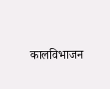कालविभाजन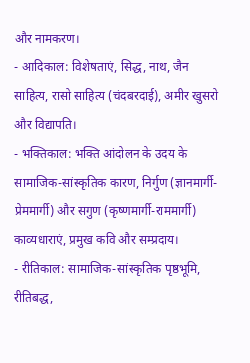और नामकरण।
- आदिकाल: विशेषताएं, सिद्ध, नाथ, जैन साहित्य, रासो साहित्य (चंदबरदाई), अमीर खुसरो और विद्यापति।
- भक्तिकाल: भक्ति आंदोलन के उदय के सामाजिक-सांस्कृतिक कारण, निर्गुण (ज्ञानमार्गी-प्रेममार्गी) और सगुण (कृष्णमार्गी-राममार्गी) काव्यधाराएं, प्रमुख कवि और सम्प्रदाय।
- रीतिकाल: सामाजिक-सांस्कृतिक पृष्ठभूमि, रीतिबद्ध,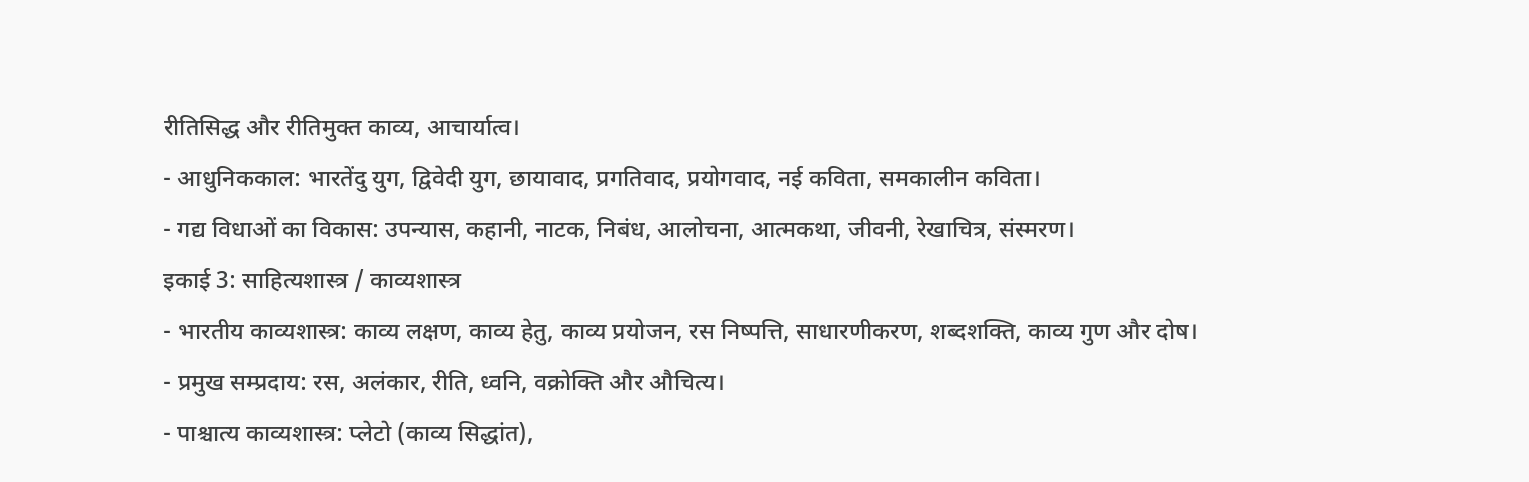रीतिसिद्ध और रीतिमुक्त काव्य, आचार्यात्व।
- आधुनिककाल: भारतेंदु युग, द्विवेदी युग, छायावाद, प्रगतिवाद, प्रयोगवाद, नई कविता, समकालीन कविता।
- गद्य विधाओं का विकास: उपन्यास, कहानी, नाटक, निबंध, आलोचना, आत्मकथा, जीवनी, रेखाचित्र, संस्मरण।
इकाई 3: साहित्यशास्त्र / काव्यशास्त्र
- भारतीय काव्यशास्त्र: काव्य लक्षण, काव्य हेतु, काव्य प्रयोजन, रस निष्पत्ति, साधारणीकरण, शब्दशक्ति, काव्य गुण और दोष।
- प्रमुख सम्प्रदाय: रस, अलंकार, रीति, ध्वनि, वक्रोक्ति और औचित्य।
- पाश्चात्य काव्यशास्त्र: प्लेटो (काव्य सिद्धांत),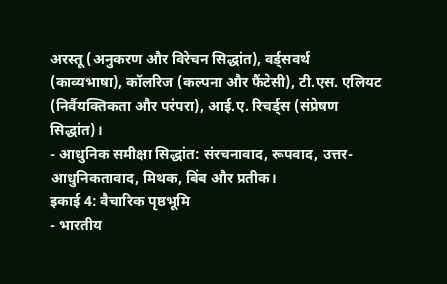अरस्तू (अनुकरण और विरेचन सिद्धांत), वर्ड्सवर्थ (काव्यभाषा), कॉलरिज (कल्पना और फैंटेसी), टी.एस. एलियट (निर्वैयक्तिकता और परंपरा), आई.ए. रिचर्ड्स (संप्रेषण सिद्धांत)।
- आधुनिक समीक्षा सिद्धांत: संरचनावाद, रूपवाद, उत्तर-आधुनिकतावाद, मिथक, बिंब और प्रतीक।
इकाई 4: वैचारिक पृष्ठभूमि
- भारतीय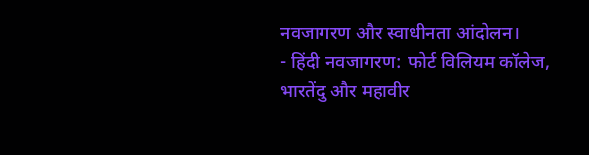नवजागरण और स्वाधीनता आंदोलन।
- हिंदी नवजागरण: फोर्ट विलियम कॉलेज, भारतेंदु और महावीर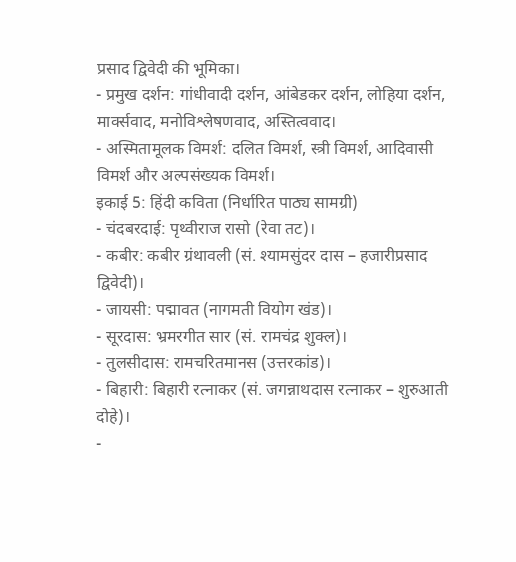प्रसाद द्विवेदी की भूमिका।
- प्रमुख दर्शन: गांधीवादी दर्शन, आंबेडकर दर्शन, लोहिया दर्शन, मार्क्सवाद, मनोविश्लेषणवाद, अस्तित्ववाद।
- अस्मितामूलक विमर्श: दलित विमर्श, स्त्री विमर्श, आदिवासी विमर्श और अल्पसंख्यक विमर्श।
इकाई 5: हिंदी कविता (निर्धारित पाठ्य सामग्री)
- चंदबरदाई: पृथ्वीराज रासो (रेवा तट)।
- कबीर: कबीर ग्रंथावली (सं. श्यामसुंदर दास – हजारीप्रसाद द्विवेदी)।
- जायसी: पद्मावत (नागमती वियोग खंड)।
- सूरदास: भ्रमरगीत सार (सं. रामचंद्र शुक्ल)।
- तुलसीदास: रामचरितमानस (उत्तरकांड)।
- बिहारी: बिहारी रत्नाकर (सं. जगन्नाथदास रत्नाकर – शुरुआती दोहे)।
-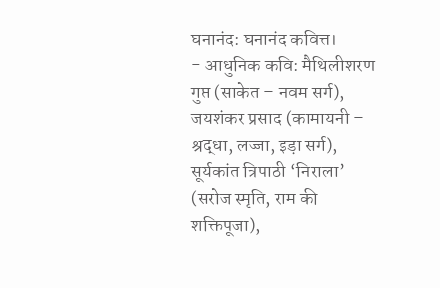घनानंद: घनानंद कवित्त।
- आधुनिक कवि: मैथिलीशरण गुप्त (साकेत – नवम सर्ग), जयशंकर प्रसाद (कामायनी – श्रद्धा, लज्जा, इड़ा सर्ग), सूर्यकांत त्रिपाठी ‘निराला’ (सरोज स्मृति, राम की शक्तिपूजा),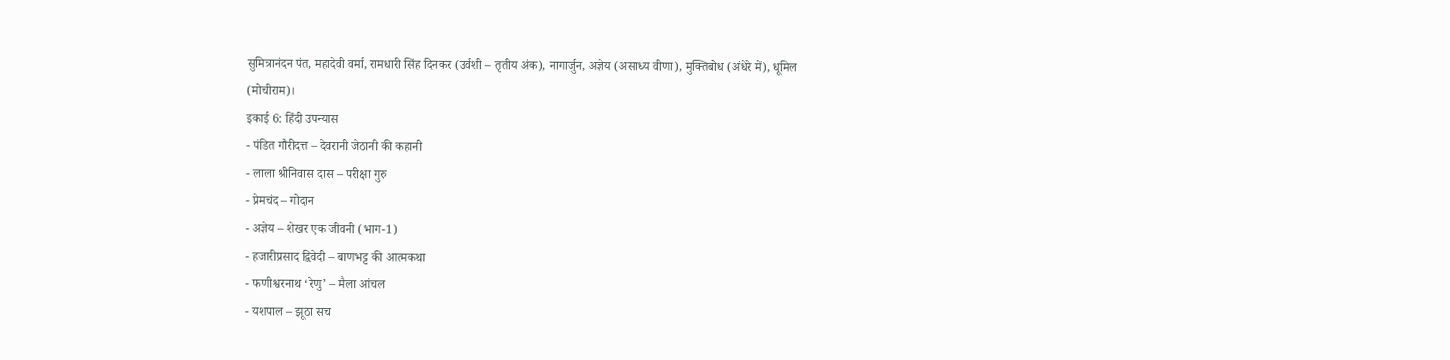सुमित्रानंदन पंत, महादेवी वर्मा, रामधारी सिंह दिनकर (उर्वशी – तृतीय अंक), नागार्जुन, अज्ञेय (असाध्य वीणा), मुक्तिबोध (अंधेरे में), धूमिल (मोचीराम)।
इकाई 6: हिंदी उपन्यास
- पंडित गौरीदत्त – देवरानी जेठानी की कहानी
- लाला श्रीनिवास दास – परीक्षा गुरु
- प्रेमचंद – गोदान
- अज्ञेय – शेखर एक जीवनी (भाग-1)
- हजारीप्रसाद द्विवेदी – बाणभट्ट की आत्मकथा
- फणीश्वरनाथ ‘रेणु’ – मैला आंचल
- यशपाल – झूठा सच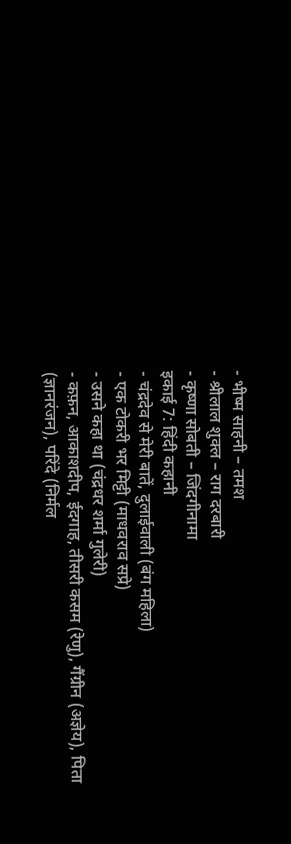- भीष्म साहनी – तमश
- श्रीलाल शुक्ल – राग दरबारी
- कृष्णा सोबती – जिंदगीनामा
इकाई 7: हिंदी कहानी
- चंद्रदेव से मेरी बातें, दुलाईवाली (बंग महिला)
- एक टोकरी भर मिट्टी (माधवराव सप्रे)
- उसने कहा था (चंद्रधर शर्मा गुलेरी)
- कफ़न, आकाशदीप, ईदगाह, तीसरी कसम (रेणु), गैंग्रीन (अज्ञेय), पिता (ज्ञानरंजन), परिंदे (निर्मल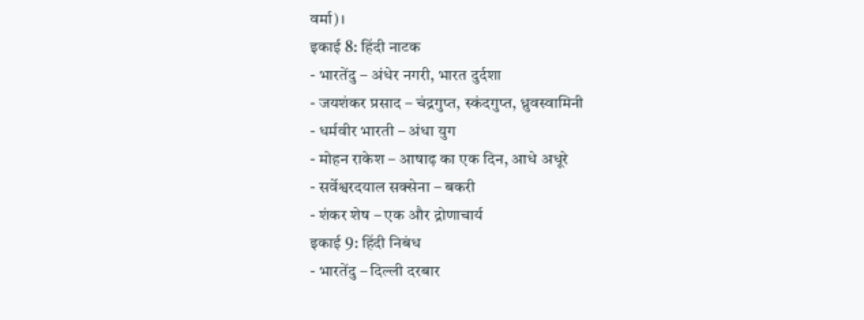वर्मा)।
इकाई 8: हिंदी नाटक
- भारतेंदु – अंधेर नगरी, भारत दुर्दशा
- जयशंकर प्रसाद – चंद्रगुप्त, स्कंदगुप्त, ध्रुवस्वामिनी
- धर्मवीर भारती – अंधा युग
- मोहन राकेश – आषाढ़ का एक दिन, आधे अधूरे
- सर्वेश्वरदयाल सक्सेना – बकरी
- शंकर शेष – एक और द्रोणाचार्य
इकाई 9: हिंदी निबंध
- भारतेंदु – दिल्ली दरबार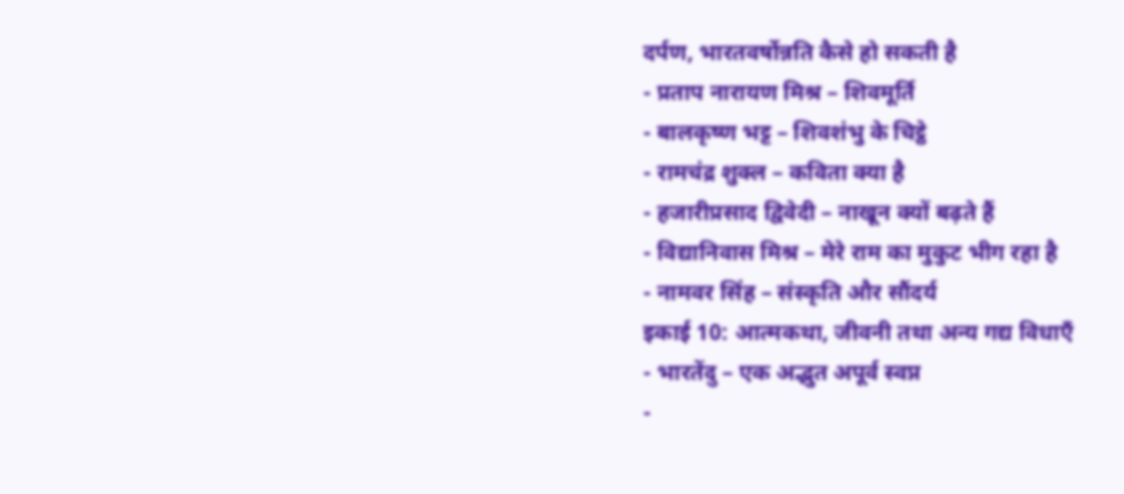दर्पण, भारतवर्षोन्नति कैसे हो सकती है
- प्रताप नारायण मिश्र – शिवमूर्ति
- बालकृष्ण भट्ट – शिवशंभु के चिट्ठे
- रामचंद्र शुक्ल – कविता क्या है
- हजारीप्रसाद द्विवेदी – नाखून क्यों बढ़ते हैं
- विद्यानिवास मिश्र – मेरे राम का मुकुट भीग रहा है
- नामवर सिंह – संस्कृति और सौंदर्य
इकाई 10: आत्मकथा, जीवनी तथा अन्य गद्य विधाएँ
- भारतेंदु – एक अद्भुत अपूर्व स्वप्न
-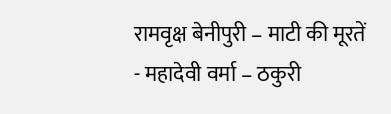रामवृक्ष बेनीपुरी – माटी की मूरतें
- महादेवी वर्मा – ठकुरी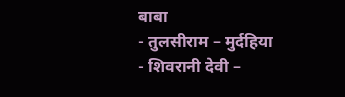बाबा
- तुलसीराम – मुर्दहिया
- शिवरानी देवी –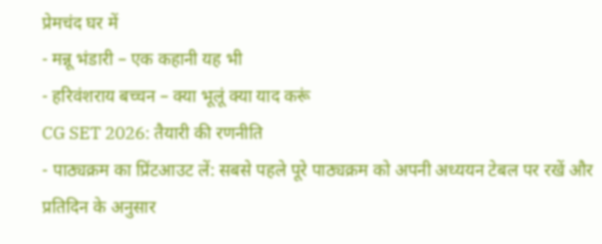प्रेमचंद घर में
- मन्नू भंडारी – एक कहानी यह भी
- हरिवंशराय बच्चन – क्या भूलूं क्या याद करूं
CG SET 2026: तैयारी की रणनीति
- पाठ्यक्रम का प्रिंटआउट लें: सबसे पहले पूरे पाठ्यक्रम को अपनी अध्ययन टेबल पर रखें और प्रतिदिन के अनुसार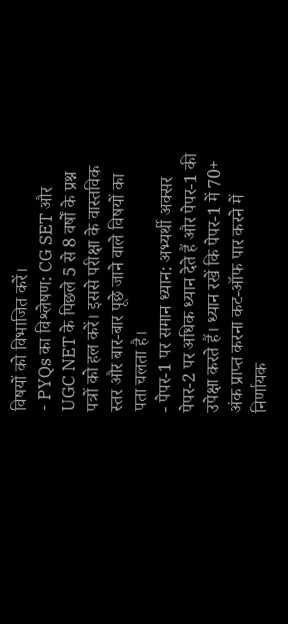विषयों को विभाजित करें।
- PYQs का विश्लेषण: CG SET और UGC NET के पिछले 5 से 8 वर्षों के प्रश्न पत्रों को हल करें। इससे परीक्षा के वास्तविक स्तर और बार-बार पूछे जाने वाले विषयों का पता चलता है।
- पेपर-1 पर समान ध्यान: अभ्यर्थी अक्सर पेपर-2 पर अधिक ध्यान देते हैं और पेपर-1 की उपेक्षा करते हैं। ध्यान रखें कि पेपर-1 में 70+ अंक प्राप्त करना कट-ऑफ पार करने में निर्णायक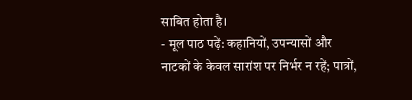साबित होता है।
- मूल पाठ पढ़ें: कहानियों, उपन्यासों और नाटकों के केवल सारांश पर निर्भर न रहें; पात्रों,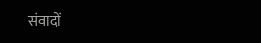संवादों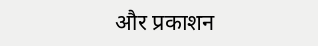और प्रकाशन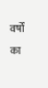वर्षों का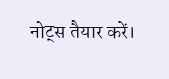नोट्स तैयार करें।